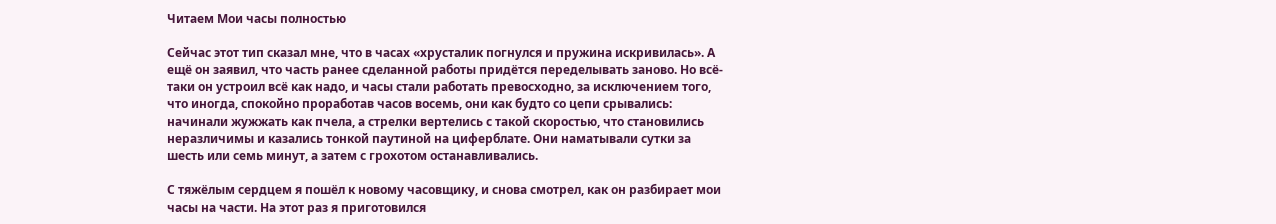Читаем Мои часы полностью

Сейчас этот тип сказал мне, что в часах «хрусталик погнулся и пружина искривилась». А ещё он заявил, что часть ранее сделанной работы придётся переделывать заново. Но всё-таки он устроил всё как надо, и часы стали работать превосходно, за исключением того, что иногда, спокойно проработав часов восемь, они как будто со цепи срывались: начинали жужжать как пчела, а стрелки вертелись с такой скоростью, что становились неразличимы и казались тонкой паутиной на циферблате. Они наматывали сутки за шесть или семь минут, а затем с грохотом останавливались.

С тяжёлым сердцем я пошёл к новому часовщику, и снова смотрел, как он разбирает мои часы на части. На этот раз я приготовился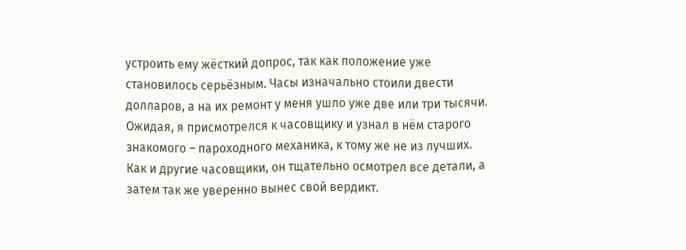устроить ему жёсткий допрос, так как положение уже становилось серьёзным. Часы изначально стоили двести долларов, а на их ремонт у меня ушло уже две или три тысячи. Ожидая, я присмотрелся к часовщику и узнал в нём старого знакомого – пароходного механика, к тому же не из лучших. Как и другие часовщики, он тщательно осмотрел все детали, а затем так же уверенно вынес свой вердикт.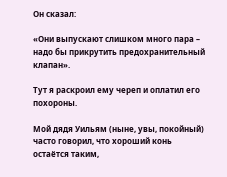Он сказал:

«Они выпускают слишком много пара – надо бы прикрутить предохранительный клапан».

Тут я раскроил ему череп и оплатил его похороны.

Мой дядя Уильям (ныне, увы, покойный) часто говорил, что хороший конь остаётся таким,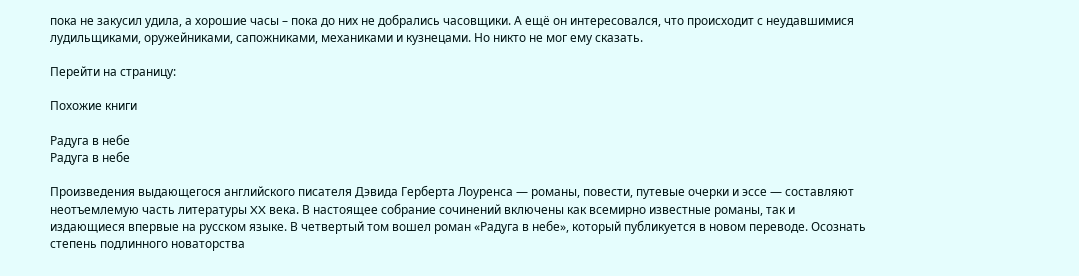пока не закусил удила, а хорошие часы – пока до них не добрались часовщики. А ещё он интересовался, что происходит с неудавшимися лудильщиками, оружейниками, сапожниками, механиками и кузнецами. Но никто не мог ему сказать.

Перейти на страницу:

Похожие книги

Радуга в небе
Радуга в небе

Произведения выдающегося английского писателя Дэвида Герберта Лоуренса — романы, повести, путевые очерки и эссе — составляют неотъемлемую часть литературы XX века. В настоящее собрание сочинений включены как всемирно известные романы, так и издающиеся впервые на русском языке. В четвертый том вошел роман «Радуга в небе», который публикуется в новом переводе. Осознать степень подлинного новаторства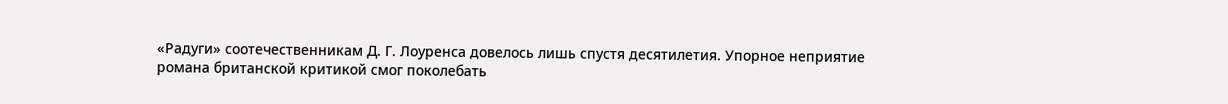«Радуги» соотечественникам Д. Г. Лоуренса довелось лишь спустя десятилетия. Упорное неприятие романа британской критикой смог поколебать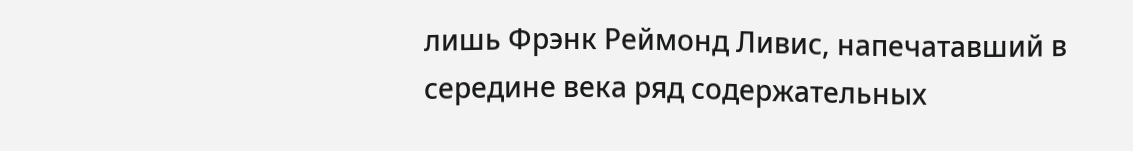лишь Фрэнк Реймонд Ливис, напечатавший в середине века ряд содержательных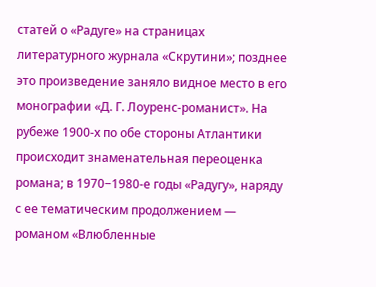статей о «Радуге» на страницах литературного журнала «Скрутини»; позднее это произведение заняло видное место в его монографии «Д. Г. Лоуренс-романист». На рубеже 1900-х по обе стороны Атлантики происходит знаменательная переоценка романа; в 1970−1980-е годы «Радугу», наряду с ее тематическим продолжением — романом «Влюбленные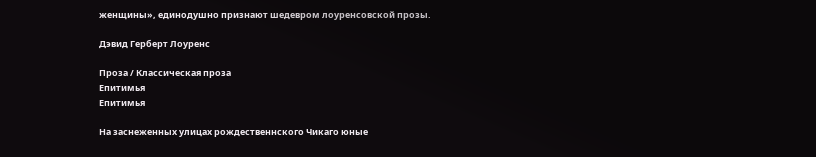женщины», единодушно признают шедевром лоуренсовской прозы.

Дэвид Герберт Лоуренс

Проза / Классическая проза
Епитимья
Епитимья

На заснеженных улицах рождественнского Чикаго юные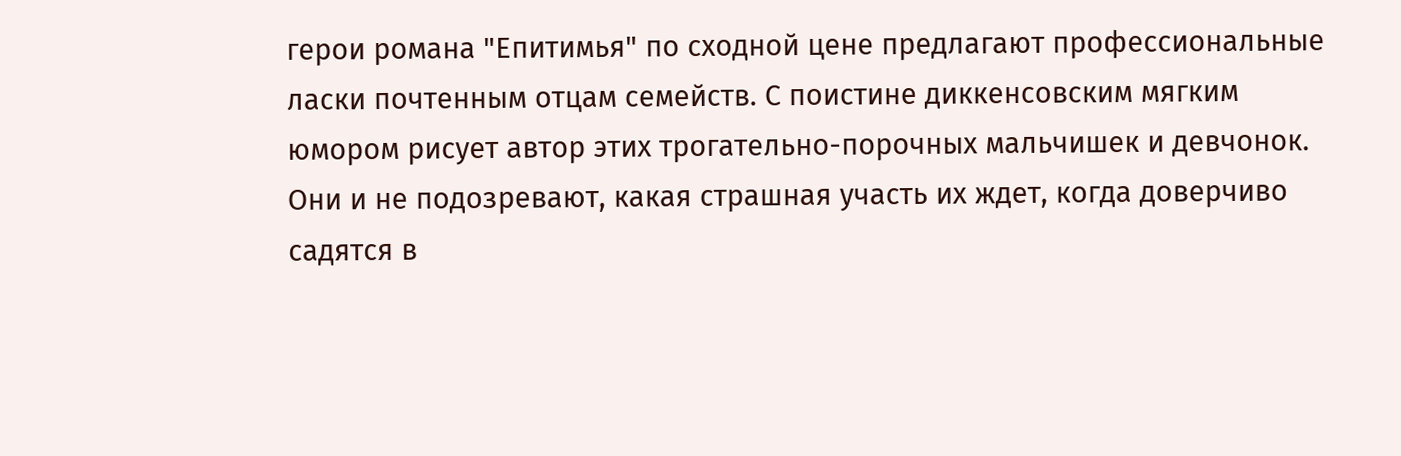герои романа "Епитимья" по сходной цене предлагают профессиональные ласки почтенным отцам семейств. С поистине диккенсовским мягким юмором рисует автор этих трогательно-порочных мальчишек и девчонок. Они и не подозревают, какая страшная участь их ждет, когда доверчиво садятся в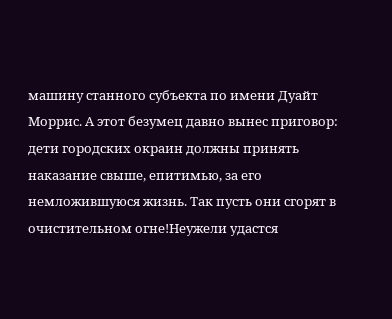машину станного субъекта по имени Дуайт Моррис. А этот безумец давно вынес приговор: дети городских окраин должны принять наказание свыше, епитимью, за его немложившуюся жизнь. Так пусть они сгорят в очистительном огне!Неужели удастся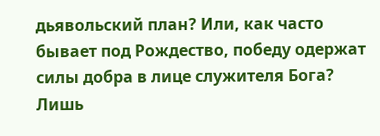дьявольский план? Или, как часто бывает под Рождество, победу одержат силы добра в лице служителя Бога? Лишь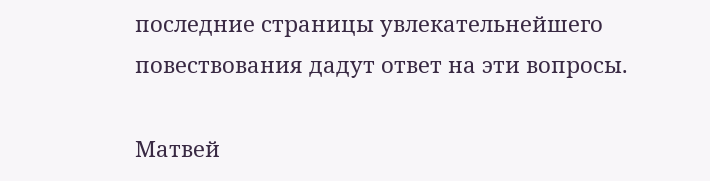последние страницы увлекательнейшего повествования дадут ответ на эти вопросы.

Матвей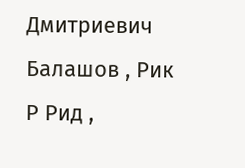Дмитриевич Балашов , Рик Р Рид ,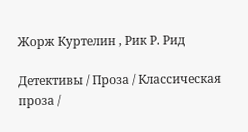Жорж Куртелин , Рик Р. Рид

Детективы / Проза / Классическая проза /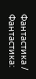Фантастика / Фантастика: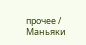прочее / Маньяки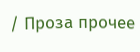/ Проза прочее